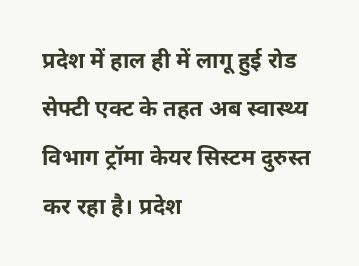प्रदेश में हाल ही में लागू हुई रोड सेफ्टी एक्ट के तहत अब स्वास्थ्य विभाग ट्रॉमा केयर सिस्टम दुरुस्त कर रहा है। प्रदेश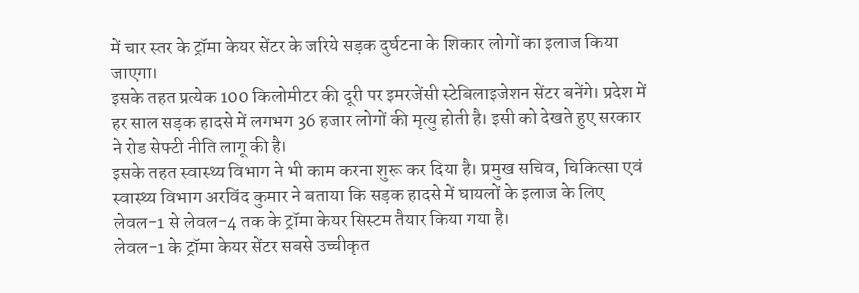में चार स्तर के ट्रॉमा केयर सेंटर के जरिये सड़क दुर्घटना के शिकार लोगों का इलाज किया जाएगा।
इसके तहत प्रत्येक 100 किलोमीटर की दूरी पर इमरजेंसी स्टेबिलाइजेशन सेंटर बनेंगे। प्रदेश में हर साल सड़क हादसे में लगभग 36 हजार लोगों की मृत्यु होती है। इसी को देखते हुए सरकार ने रोड सेफ्टी नीति लागू की है।
इसके तहत स्वास्थ्य विभाग ने भी काम करना शुरू कर दिया है। प्रमुख सचिव, चिकित्सा एवं स्वास्थ्य विभाग अरविंद कुमार ने बताया कि सड़क हादसे में घायलों के इलाज के लिए लेवल-1 से लेवल-4 तक के ट्रॉमा केयर सिस्टम तैयार किया गया है।
लेवल-1 के ट्रॉमा केयर सेंटर सबसे उच्चीकृत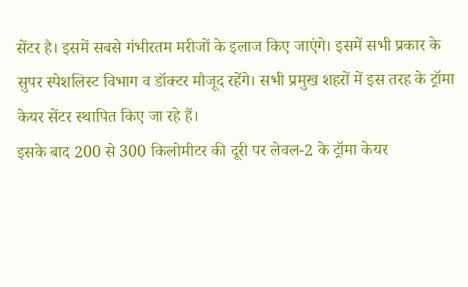सेंटर है। इसमें सबसे गंभीरतम मरीजों के इलाज किए जाएंगे। इसमें सभी प्रकार के सुपर स्पेशलिस्ट विभाग व डॉक्टर मौजूद रहेंगे। सभी प्रमुख शहरों में इस तरह के ट्रॉमा केयर सेंटर स्थापित किए जा रहे हैं।
इसके बाद 200 से 300 किलोमीटर की दूरी पर लेवल-2 के ट्रॉमा केयर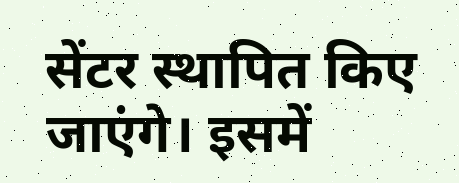सेंटर स्थापित किए जाएंगे। इसमें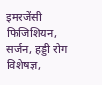इमरजेंसी फिजिशियन, सर्जन, हड्डी रोग विशेषज्ञ,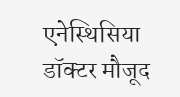एनेस्थिसिया डॉक्टर मौजूद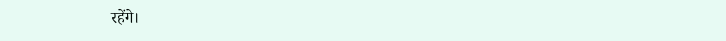रहेंगे।